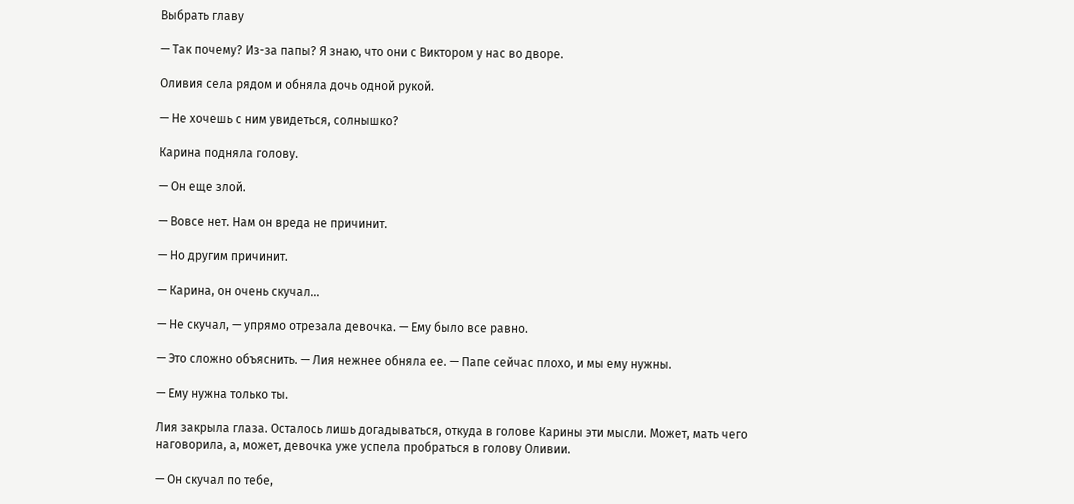Выбрать главу

— Так почему? Из-за папы? Я знаю, что они с Виктором у нас во дворе.

Оливия села рядом и обняла дочь одной рукой.

— Не хочешь с ним увидеться, солнышко?

Карина подняла голову.

— Он еще злой.

— Вовсе нет. Нам он вреда не причинит.

— Но другим причинит.

— Карина, он очень скучал...

— Не скучал, — упрямо отрезала девочка. — Ему было все равно.

— Это сложно объяснить. — Лия нежнее обняла ее. — Папе сейчас плохо, и мы ему нужны.

— Ему нужна только ты.

Лия закрыла глаза. Осталось лишь догадываться, откуда в голове Карины эти мысли. Может, мать чего наговорила, а, может, девочка уже успела пробраться в голову Оливии.

— Он скучал по тебе,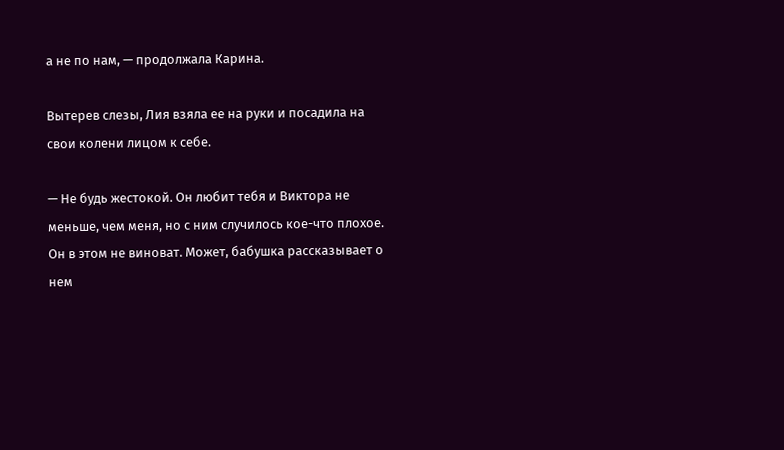а не по нам, — продолжала Карина.

Вытерев слезы, Лия взяла ее на руки и посадила на свои колени лицом к себе.

— Не будь жестокой. Он любит тебя и Виктора не меньше, чем меня, но с ним случилось кое-что плохое. Он в этом не виноват. Может, бабушка рассказывает о нем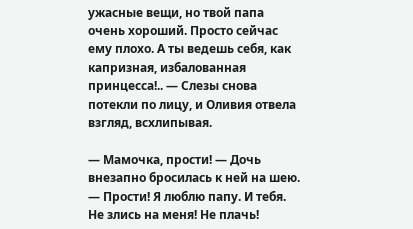ужасные вещи, но твой папа очень хороший. Просто сейчас ему плохо. А ты ведешь себя, как капризная, избалованная принцесса!.. — Слезы снова потекли по лицу, и Оливия отвела взгляд, всхлипывая.

— Мамочка, прости! — Дочь внезапно бросилась к ней на шею. — Прости! Я люблю папу. И тебя. Не злись на меня! Не плачь!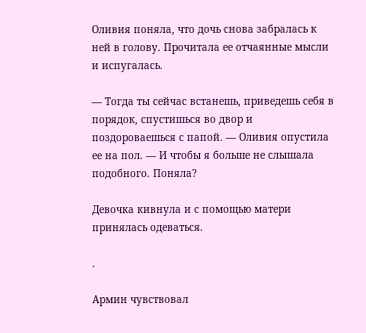Оливия поняла, что дочь снова забралась к ней в голову. Прочитала ее отчаянные мысли и испугалась.

— Тогда ты сейчас встанешь, приведешь себя в порядок, спустишься во двор и поздороваешься с папой. — Оливия опустила ее на пол. — И чтобы я больше не слышала подобного. Поняла?

Девочка кивнула и с помощью матери принялась одеваться.

.

Армин чувствовал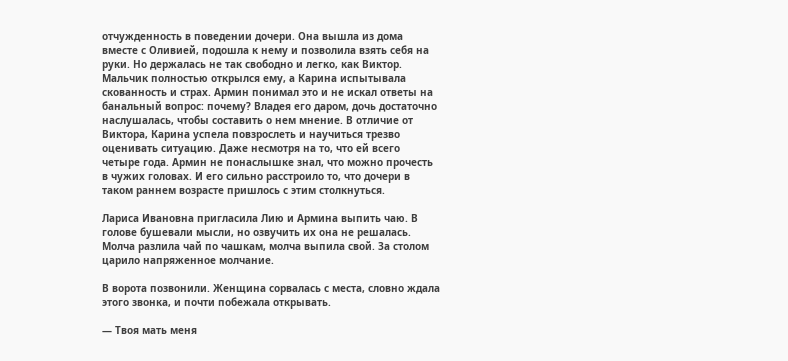отчужденность в поведении дочери. Она вышла из дома вместе с Оливией, подошла к нему и позволила взять себя на руки. Но держалась не так свободно и легко, как Виктор. Мальчик полностью открылся ему, а Карина испытывала скованность и страх. Армин понимал это и не искал ответы на банальный вопрос: почему? Владея его даром, дочь достаточно наслушалась, чтобы составить о нем мнение. В отличие от Виктора, Карина успела повзрослеть и научиться трезво оценивать ситуацию. Даже несмотря на то, что ей всего четыре года. Армин не понаслышке знал, что можно прочесть в чужих головах. И его сильно расстроило то, что дочери в таком раннем возрасте пришлось с этим столкнуться.

Лариса Ивановна пригласила Лию и Армина выпить чаю. В голове бушевали мысли, но озвучить их она не решалась. Молча разлила чай по чашкам, молча выпила свой. За столом царило напряженное молчание.

В ворота позвонили. Женщина сорвалась с места, словно ждала этого звонка, и почти побежала открывать.

— Твоя мать меня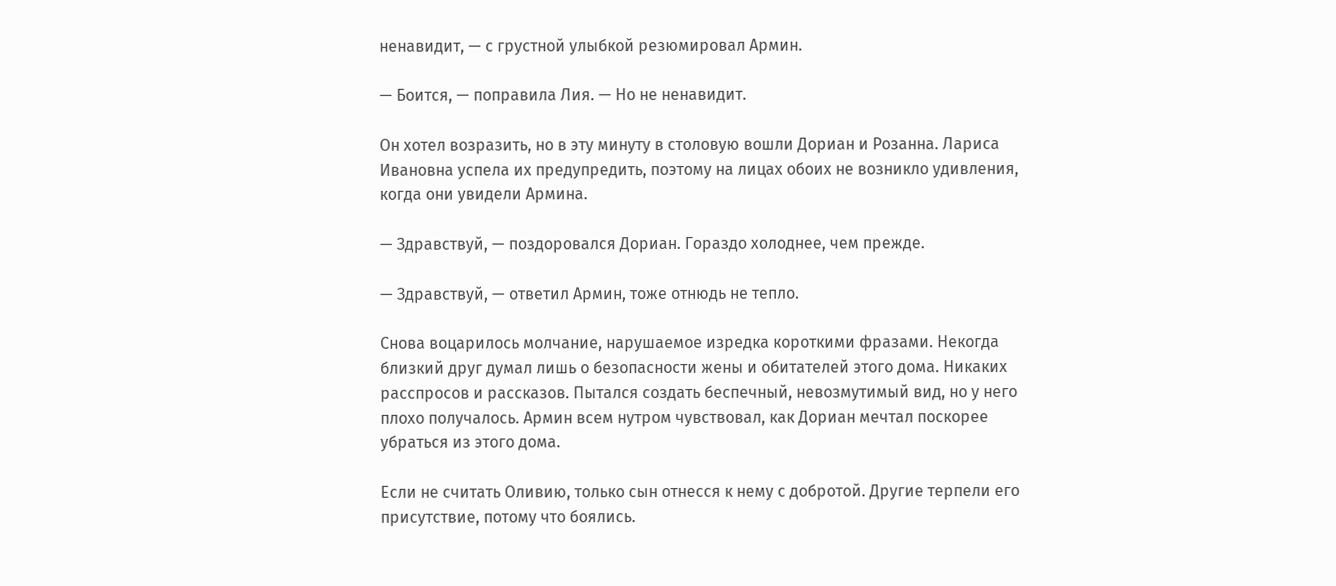ненавидит, — с грустной улыбкой резюмировал Армин.

— Боится, — поправила Лия. — Но не ненавидит.

Он хотел возразить, но в эту минуту в столовую вошли Дориан и Розанна. Лариса Ивановна успела их предупредить, поэтому на лицах обоих не возникло удивления, когда они увидели Армина.

— Здравствуй, — поздоровался Дориан. Гораздо холоднее, чем прежде.

— Здравствуй, — ответил Армин, тоже отнюдь не тепло.

Снова воцарилось молчание, нарушаемое изредка короткими фразами. Некогда близкий друг думал лишь о безопасности жены и обитателей этого дома. Никаких расспросов и рассказов. Пытался создать беспечный, невозмутимый вид, но у него плохо получалось. Армин всем нутром чувствовал, как Дориан мечтал поскорее убраться из этого дома.

Если не считать Оливию, только сын отнесся к нему с добротой. Другие терпели его присутствие, потому что боялись.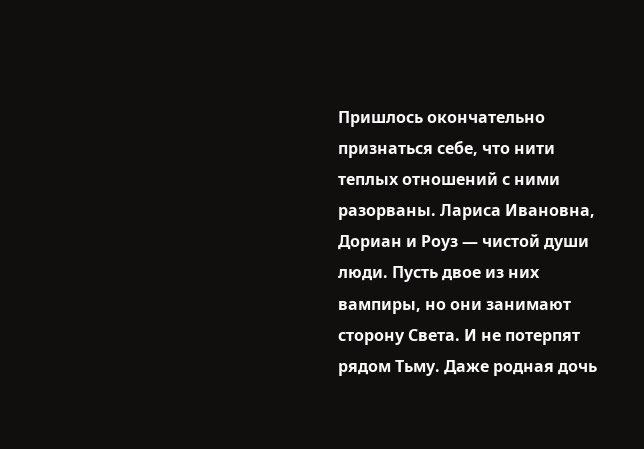Пришлось окончательно признаться себе, что нити теплых отношений с ними разорваны. Лариса Ивановна, Дориан и Роуз — чистой души люди. Пусть двое из них вампиры, но они занимают сторону Света. И не потерпят рядом Тьму. Даже родная дочь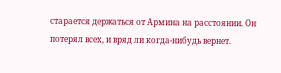старается держаться от Армина на расстоянии. Он потерял всех, и вряд ли когда-нибудь вернет.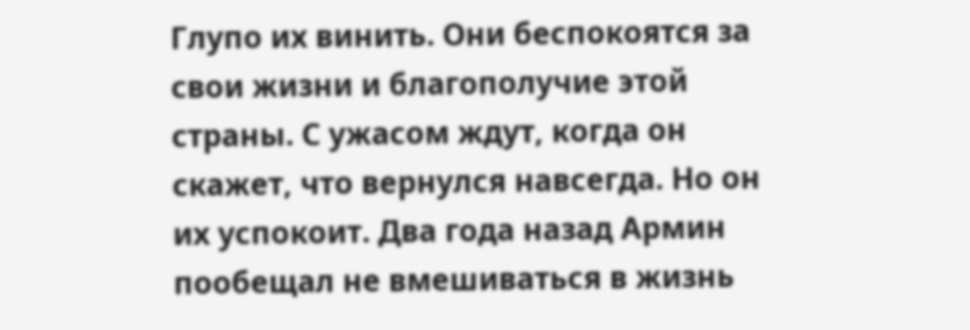Глупо их винить. Они беспокоятся за свои жизни и благополучие этой страны. С ужасом ждут, когда он скажет, что вернулся навсегда. Но он их успокоит. Два года назад Армин пообещал не вмешиваться в жизнь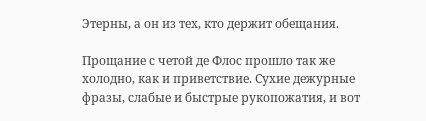Этерны, а он из тех, кто держит обещания.

Прощание с четой де Флос прошло так же холодно, как и приветствие. Сухие дежурные фразы, слабые и быстрые рукопожатия, и вот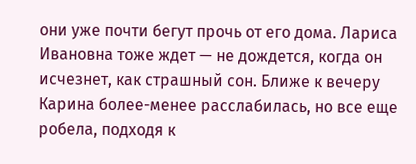они уже почти бегут прочь от его дома. Лариса Ивановна тоже ждет — не дождется, когда он исчезнет, как страшный сон. Ближе к вечеру Карина более-менее расслабилась, но все еще робела, подходя к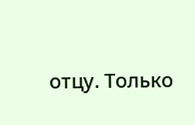отцу. Только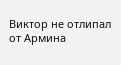Виктор не отлипал от Армина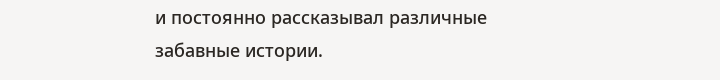и постоянно рассказывал различные забавные истории.